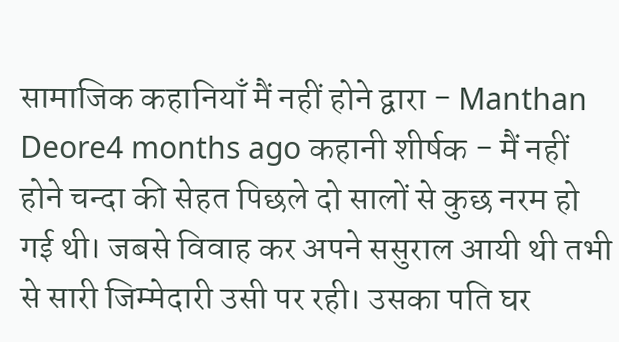सामाजिक कहानियाँ मैं नहीं होने द्वारा - Manthan Deore4 months ago कहानी शीर्षक - मैं नहीं होने चन्दा की सेहत पिछले दो सालों से कुछ नरम हो गई थी। जबसे विवाह कर अपने ससुराल आयी थी तभी से सारी जिम्मेदारी उसी पर रही। उसका पति घर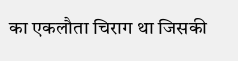का एकलौता चिराग था जिसकी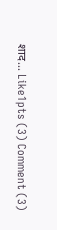शाद... Like1pts (3) Comment (3)